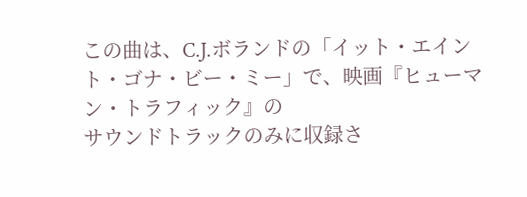この曲は、C.J.ボランドの「イット・エイント・ゴナ・ビー・ミー」で、映画『ヒューマン・トラフィック』の
サウンドトラックのみに収録さ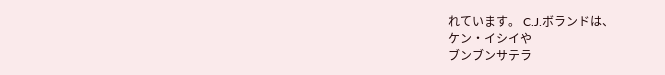れています。 C.J.ボランドは、
ケン・イシイや
ブンブンサテラ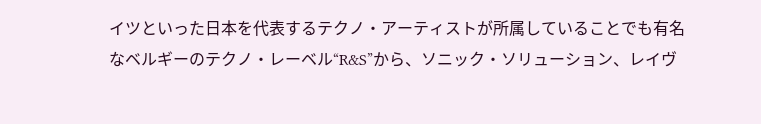イツといった日本を代表するテクノ・アーティストが所属していることでも有名なベルギーのテクノ・レーベル“R&S”から、ソニック・ソリューション、レイヴ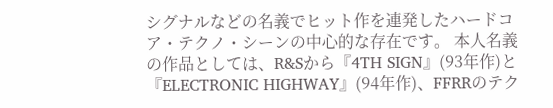シグナルなどの名義でヒット作を連発したハードコア・テクノ・シーンの中心的な存在です。 本人名義の作品としては、R&Sから『4TH SIGN』(93年作)と『ELECTRONIC HIGHWAY』(94年作)、FFRRのテク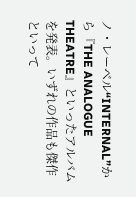ノ・レーベル“INTERNAL”から『THE ANALOGUE THEATRE』といったアルバムを発表。いずれの作品も傑作といって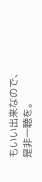もいい出来なので、是非一聴を。